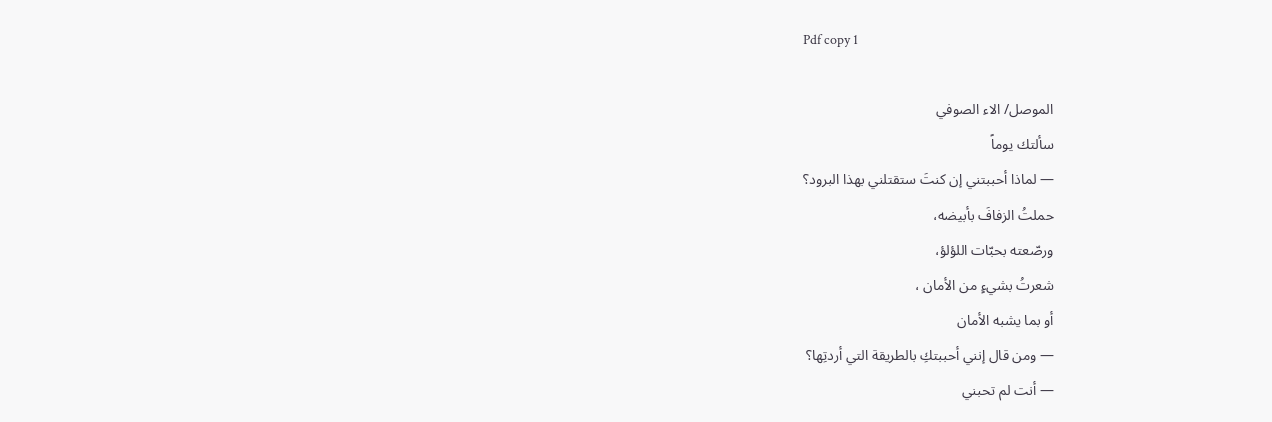Pdf copy 1

الموصل/ الاء الصوفي
سألتك يوماً
— لماذا أحببتني إن كنتَ ستقتلني بهذا البرود؟
حملتُ الزفافَ بأبيضه،
ورصّعته بحبّات اللؤلؤ،
شعرتُ بشيءٍ من الأمان ،
أو بما يشبه الأمان
— ومن قال إنني أحببتكِ بالطريقة التي أردتِها؟
— أنت لم تحبني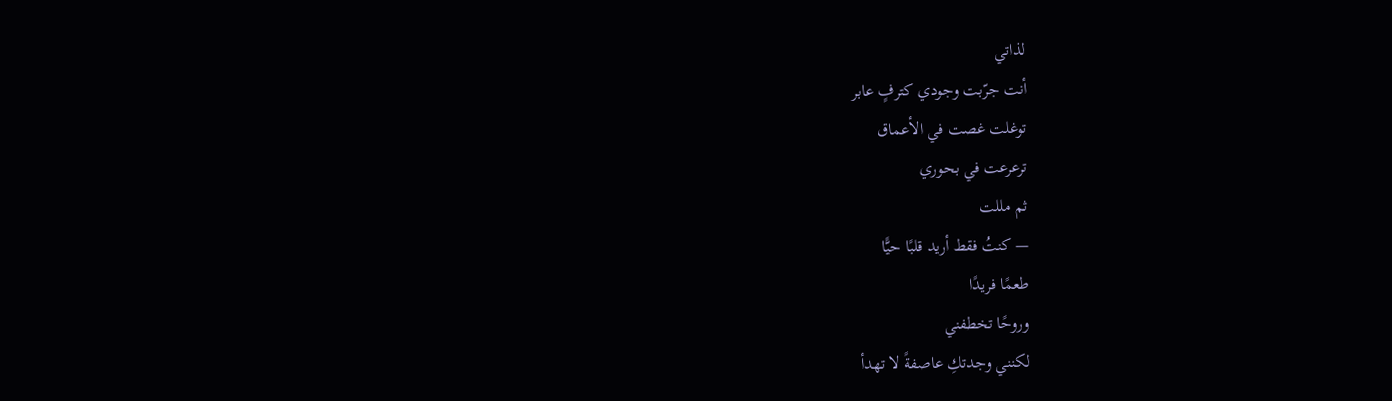لذاتي
أنت جرّبت وجودي كترفٍ عابر
توغلت غصت في الأعماق
ترعرعت في بحوري
ثم مللت
— كنتُ فقط أريد قلبًا حيًّا
طعمًا فريدًا
وروحًا تخطفني
لكنني وجدتكِ عاصفةً لا تهدأ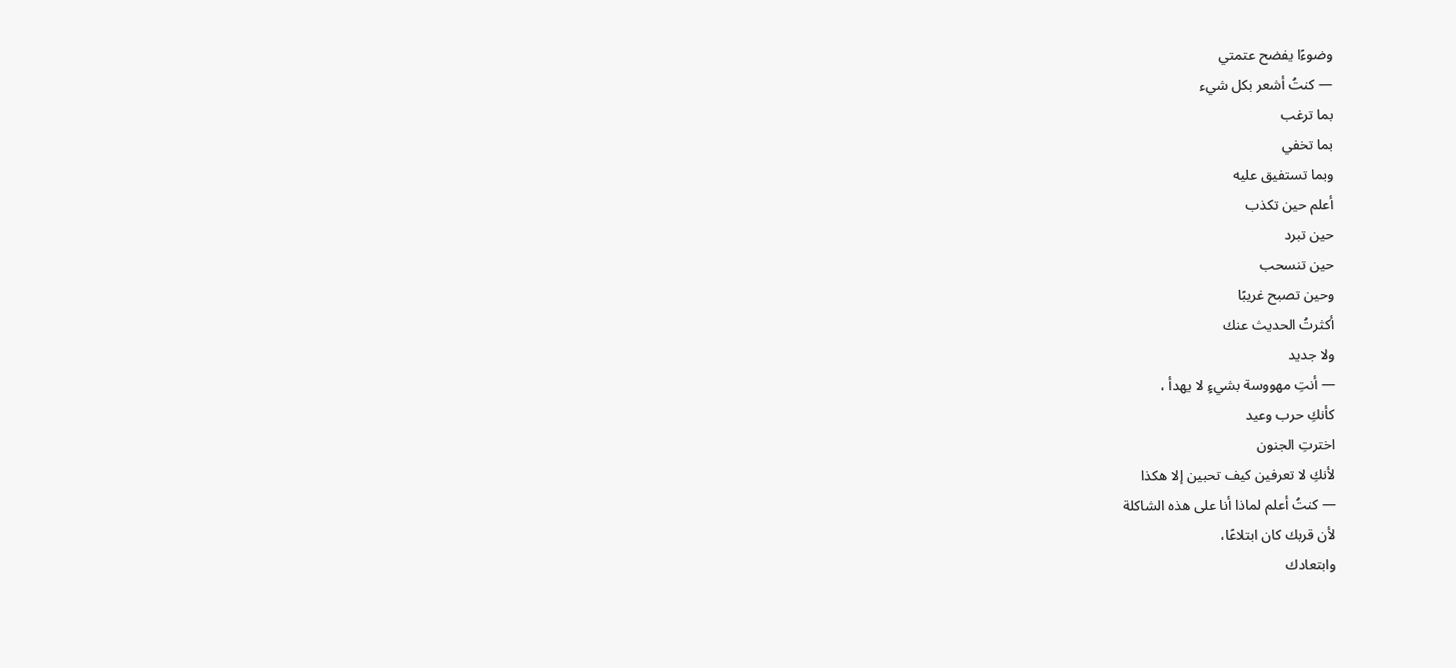وضوءًا يفضح عتمتي
— كنتُ أشعر بكل شيء
بما ترغب
بما تخفي
وبما تستفيق عليه
أعلم حين تكذب
حين تبرد
حين تنسحب
وحين تصبح غريبًا
أكثرتُ الحديث عنك
ولا جديد
— أنتِ مهووسة بشيءٍ لا يهدأ ،
كأنكِ حرب وعيد
اخترتِ الجنون
لأنكِ لا تعرفين كيف تحبين إلا هكذا
— كنتُ أعلم لماذا أنا على هذه الشاكلة
لأن قربك كان ابتلاعًا،
وابتعادك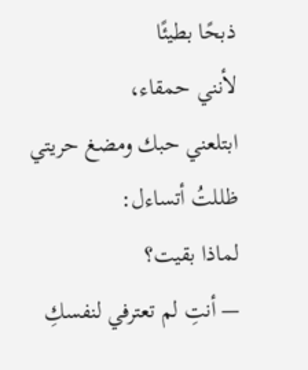ذبحًا بطيئًا
لأنني حمقاء،
ابتلعني حبك ومضغ حريتي
ظللتُ أتساءل:
لماذا بقيت؟
— أنتِ لم تعترفي لنفسكِ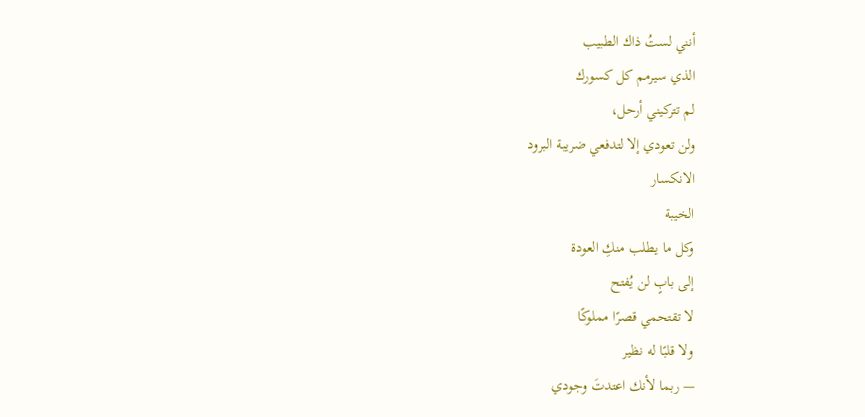أنني لستُ ذاك الطبيب
الذي سيرمم كل كسورك
لم تتركيني أرحل،
ولن تعودي إلا لتدفعي ضريبة البرود
الانكسار
الخيبة
وكل ما يطلب منكِ العودة
إلى بابٍ لن يُفتح
لا تقتحمي قصرًا مملوكًا
ولا قلبًا له نظير
— ربما لأنك اعتدتَ وجودي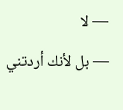— لا
— بل لأنك أردتني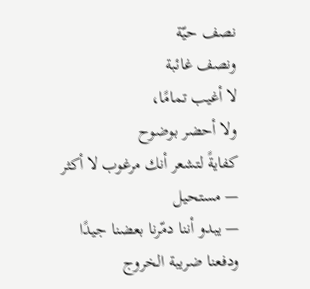نصف حيّة
ونصف غائبة
لا أغيب تمامًا،
ولا أحضر بوضوح
كفايةً لتشعر أنك مرغوب لا أكثر
— مستحيل
— يبدو أننا دمّرنا بعضنا جيدًا
ودفعنا ضريبة الخروج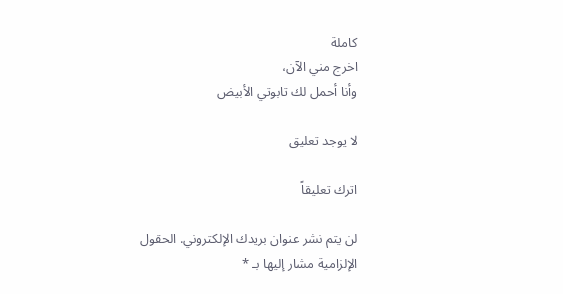كاملة
اخرج مني الآن،
وأنا أحمل لك تابوتي الأبيض

لا يوجد تعليق

اترك تعليقاً

لن يتم نشر عنوان بريدك الإلكتروني. الحقول الإلزامية مشار إليها بـ *